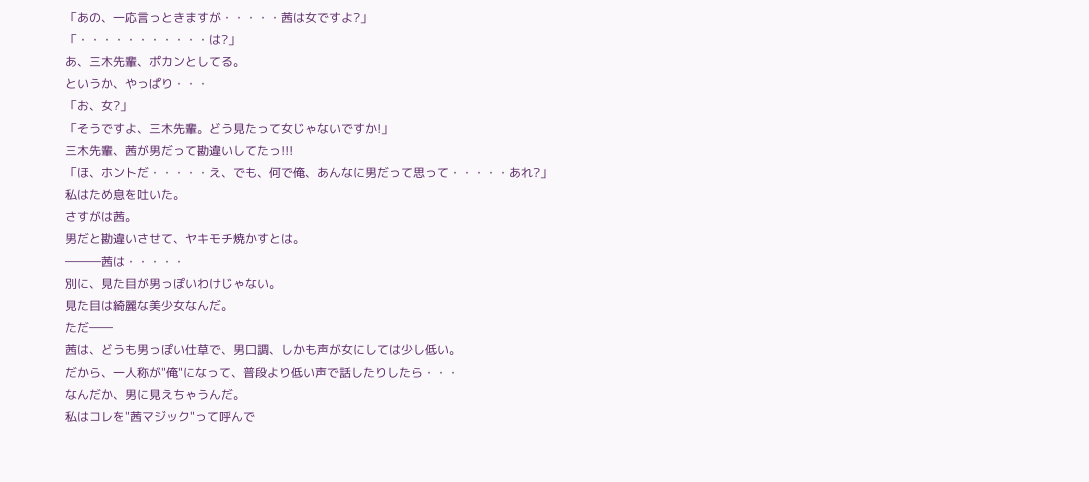「あの、一応言っときますが・・・・・茜は女ですよ?」
「・・・・・・・・・・・は?」
あ、三木先輩、ポカンとしてる。
というか、やっぱり・・・
「お、女?」
「そうですよ、三木先輩。どう見たって女じゃないですか!」
三木先輩、茜が男だって勘違いしてたっ!!!
「ほ、ホントだ・・・・・え、でも、何で俺、あんなに男だって思って・・・・・あれ?」
私はため息を吐いた。
さすがは茜。
男だと勘違いさせて、ヤキモチ焼かすとは。
―――茜は・・・・・
別に、見た目が男っぽいわけじゃない。
見た目は綺麗な美少女なんだ。
ただ――
茜は、どうも男っぽい仕草で、男口調、しかも声が女にしては少し低い。
だから、一人称が"俺"になって、普段より低い声で話したりしたら・・・
なんだか、男に見えちゃうんだ。
私はコレを"茜マジック"って呼んで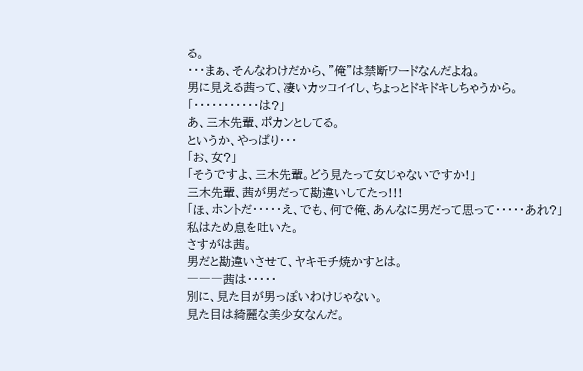る。
・・・まぁ、そんなわけだから、"俺"は禁断ワードなんだよね。
男に見える茜って、凄いカッコイイし、ちょっとドキドキしちゃうから。
「・・・・・・・・・・・は?」
あ、三木先輩、ポカンとしてる。
というか、やっぱり・・・
「お、女?」
「そうですよ、三木先輩。どう見たって女じゃないですか!」
三木先輩、茜が男だって勘違いしてたっ!!!
「ほ、ホントだ・・・・・え、でも、何で俺、あんなに男だって思って・・・・・あれ?」
私はため息を吐いた。
さすがは茜。
男だと勘違いさせて、ヤキモチ焼かすとは。
―――茜は・・・・・
別に、見た目が男っぽいわけじゃない。
見た目は綺麗な美少女なんだ。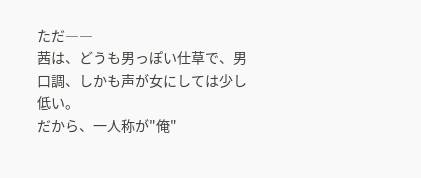ただ――
茜は、どうも男っぽい仕草で、男口調、しかも声が女にしては少し低い。
だから、一人称が"俺"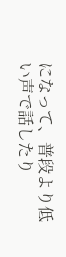になって、普段より低い声で話したり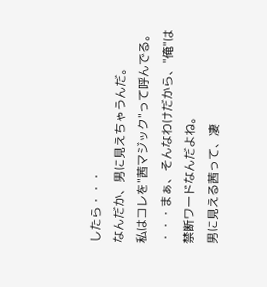したら・・・
なんだか、男に見えちゃうんだ。
私はコレを"茜マジック"って呼んでる。
・・・まぁ、そんなわけだから、"俺"は禁断ワードなんだよね。
男に見える茜って、凄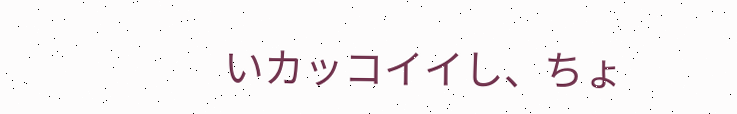いカッコイイし、ちょ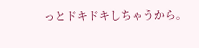っとドキドキしちゃうから。